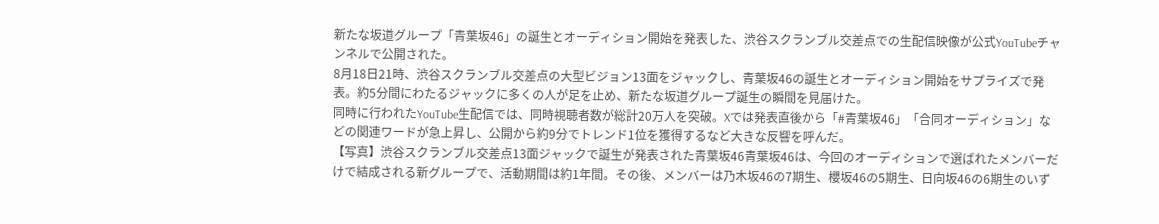新たな坂道グループ「青葉坂46」の誕生とオーディション開始を発表した、渋谷スクランブル交差点での生配信映像が公式YouTubeチャンネルで公開された。
8月18日21時、渋谷スクランブル交差点の大型ビジョン13面をジャックし、青葉坂46の誕生とオーディション開始をサプライズで発表。約5分間にわたるジャックに多くの人が足を止め、新たな坂道グループ誕生の瞬間を見届けた。
同時に行われたYouTube生配信では、同時視聴者数が総計20万人を突破。Xでは発表直後から「#青葉坂46」「合同オーディション」などの関連ワードが急上昇し、公開から約9分でトレンド1位を獲得するなど大きな反響を呼んだ。
【写真】渋谷スクランブル交差点13面ジャックで誕生が発表された青葉坂46青葉坂46は、今回のオーディションで選ばれたメンバーだけで結成される新グループで、活動期間は約1年間。その後、メンバーは乃木坂46の7期生、櫻坂46の5期生、日向坂46の6期生のいず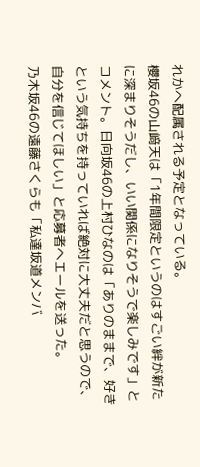れかへ配属される予定となっている。
櫻坂46の山﨑天は「1年間限定というのはすごい絆が新たに深まりそうだし、いい関係になりそうで楽しみです」とコメント。日向坂46の上村ひなのは「ありのままで、好きという気持ちを持っていれば絶対に大丈夫だと思うので、自分を信じてほしい」と応募者へエールを送った。
乃木坂46の遠藤さくらも「私達坂道メンバ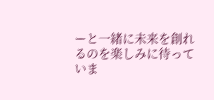ーと一緒に未来を創れるのを楽しみに待っていま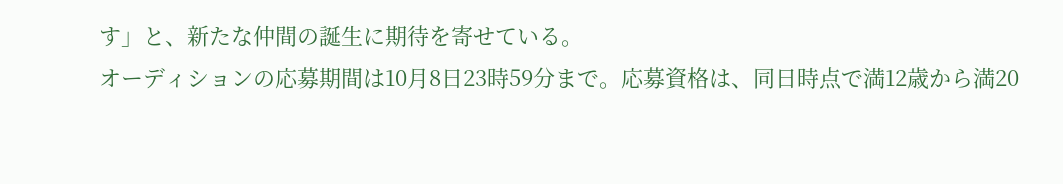す」と、新たな仲間の誕生に期待を寄せている。
オーディションの応募期間は10月8日23時59分まで。応募資格は、同日時点で満12歳から満20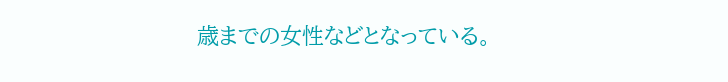歳までの女性などとなっている。